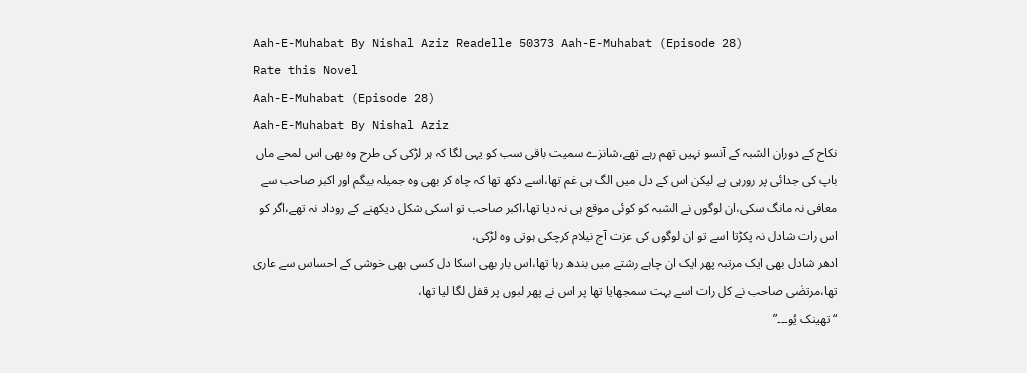Aah-E-Muhabat By Nishal Aziz Readelle 50373 Aah-E-Muhabat (Episode 28)
Rate this Novel
Aah-E-Muhabat (Episode 28)
Aah-E-Muhabat By Nishal Aziz
نکاح کے دوران الشبہ کے آنسو نہیں تھم رہے تھے،شانزے سمیت باقی سب کو یہی لگا کہ ہر لڑکی کی طرح وہ بھی اس لمحے ماں باپ کی جدائی پر رورہی ہے لیکن اس کے دل میں الگ ہی غم تھا،اسے دکھ تھا کہ چاہ کر بھی وہ جمیلہ بیگم اور اکبر صاحب سے معافی نہ مانگ سکی،ان لوگوں نے الشبہ کو کوئی موقع ہی نہ دیا تھا،اکبر صاحب تو اسکی شکل دیکھنے کے روداد نہ تھے،اگر کو اس رات شادل نہ پکڑتا اسے تو ان لوگوں کی عزت آج نیلام کرچکی ہوتی وہ لڑکی،
ادھر شادل بھی ایک مرتبہ پھر ایک ان چاہے رشتے میں بندھ رہا تھا،اس بار بھی اسکا دل کسی بھی خوشی کے احساس سے عاری تھا،مرتضٰی صاحب نے کل رات اسے بہت سمجھایا تھا پر اس نے پھر لبوں پر قفل لگا لیا تھا،
“تھینک یُو۔۔۔”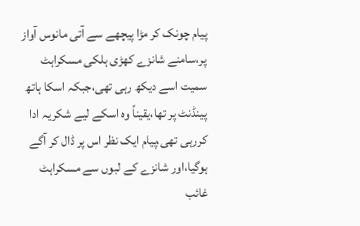پیام چونک کر مڑا پیچھے سے آتی مانوس آواز پر،سامنے شانزے کھڑی ہلکی مسکراہٹ سمیت اسے دیکھ رہی تھی،جبکہ اسکا ہاتھ پینڈنٹ پر تھا،یقیناً وہ اسکے لیے شکریہ ادا کررہی تھی،پیام ایک نظر اس پر ڈال کر آگے ہوگیا،اور شانزے کے لبوں سے مسکراہٹ غائب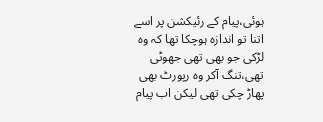ہوئی،پیام کے رئیکشن پر اسے اتنا تو اندازہ ہوچکا تھا کہ وہ لڑکی جو بھی تھی جھوٹی تھی،تنگ آکر وہ رپورٹ بھی پھاڑ چکی تھی لیکن اب پیام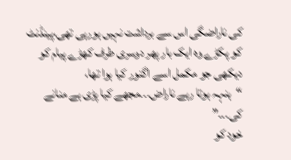کی ناراضگی اس سے برداشت نہیں ہورہی تھی،پینڈنٹ کو پکڑے وہ ایک بار پھر دوسری طرف کھڑے پیام کو دیکھی جو مکمل اسے اگنور کیا ہوا تھا،
“ہنہہ ہوتا رہے ناراض۔۔۔مجھے کیا پڑی ہے منانے کی۔۔۔”
خود کو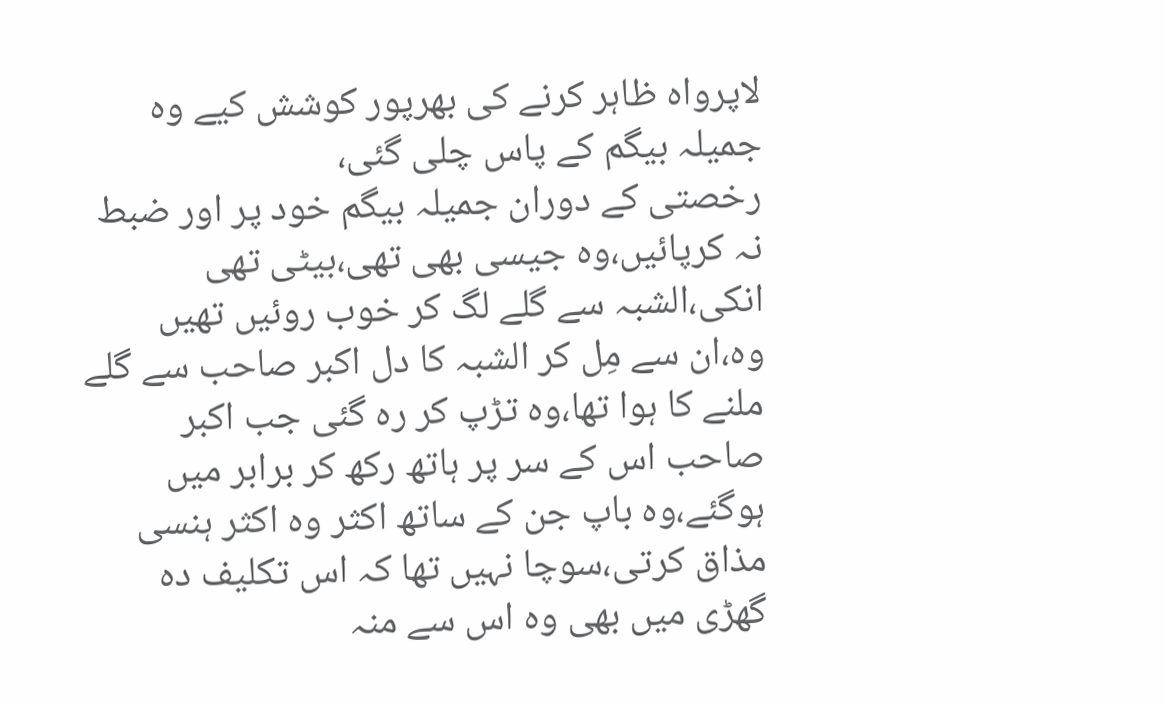لاپرواہ ظاہر کرنے کی بھرپور کوشش کیے وہ جمیلہ بیگم کے پاس چلی گئی،
رخصتی کے دوران جمیلہ بیگم خود پر اور ضبط نہ کرپائیں،وہ جیسی بھی تھی،بیٹی تھی انکی،الشبہ سے گلے لگ کر خوب روئیں تھیں وہ،ان سے مِل کر الشبہ کا دل اکبر صاحب سے گلے ملنے کا ہوا تھا،وہ تڑپ کر رہ گئی جب اکبر صاحب اس کے سر پر ہاتھ رکھ کر برابر میں ہوگئے،وہ باپ جن کے ساتھ اکثر وہ اکثر ہنسی مذاق کرتی،سوچا نہیں تھا کہ اس تکلیف دہ گھڑی میں بھی وہ اس سے منہ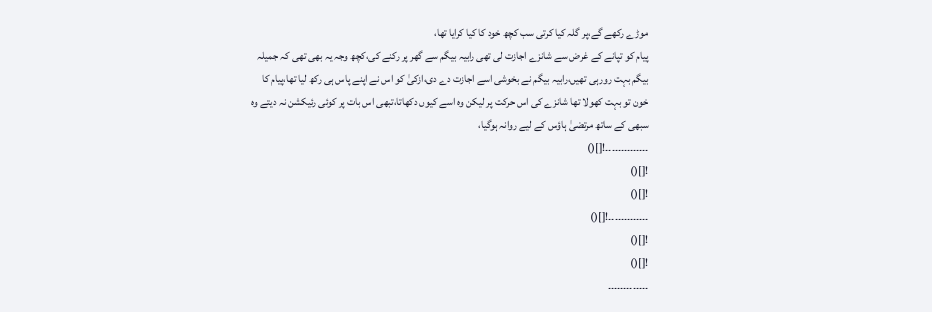موڑے رکھے گے،پر گلہ کیا کرتی سب کچھ خود کا کیا کرایا تھا،
پیام کو تپانے کے غرض سے شانزے اجازت لی تھی رابیہ بیگم سے گھر پر رکنے کی،کچھ وجہ یہ بھی تھی کہ جمیلہ بیگم بہت رورہی تھیں،رابیہ بیگم نے بخوشی اسے اجازت دے دی،ازکیٰ کو اس نے اپنے پاس ہی رکھ لیا تھا،پیام کا خون تو بہت کھولا تھا شانزے کی اس حرکت پر لیکن وہ اسے کیوں دکھاتا،تبھی اس بات پر کوئی رئیکشن نہ دیتے وہ سبھی کے ساتھ مرتضیٰ ہاؤس کے لیے روانہ ہوگیا،
۔۔۔۔۔۔۔۔۔۔۔۔۔۔![]()
![]()
![]()
۔۔۔۔۔۔۔۔۔۔۔۔۔![]()
![]()
![]()
۔۔۔۔۔۔۔۔۔۔۔۔۔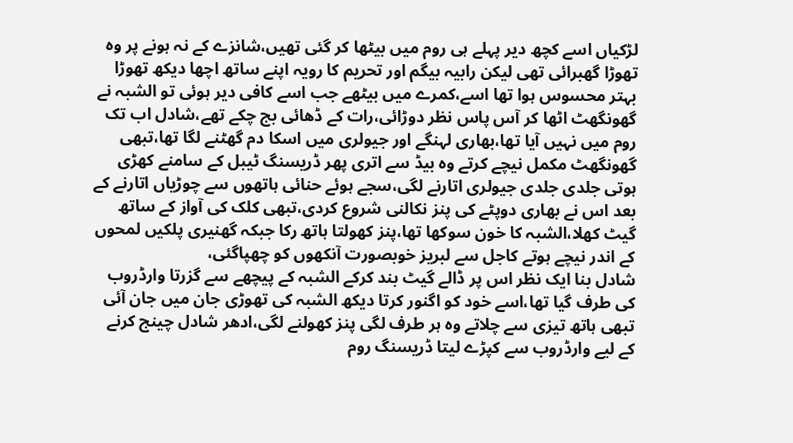لڑکیاں اسے کچھ دیر پہلے ہی روم میں بیٹھا کر گئی تھیں،شانزے کے نہ ہونے پر وہ تھوڑا گھبرائی تھی لیکن رابیہ بیگم اور تحریم کا رویہ اپنے ساتھ اچھا دیکھ تھوڑا بہتر محسوس ہوا تھا اسے،کمرے میں بیٹھے جب اسے کافی دیر ہوئی تو الشبہ نے گھونگھٹ اٹھا کر آس پاس نظر دوڑائی،رات کے ڈھائی بج چکے تھے،شادل اب تک روم میں نہیں آیا تھا،بھاری لہنگے اور جیولری میں اسکا دم گھٹنے لگا تھا،تبھی گھونگھٹ مکمل نیچے کرتے وہ بیڈ سے اتری پھر ڈریسنگ ٹیبل کے سامنے کھڑی ہوتی جلدی جلدی جیولری اتارنے لگی،سجے ہوئے حنائی ہاتھوں سے چوڑیاں اتارنے کے بعد اس نے بھاری دوپٹے کی پنز نکالنی شروع کردی،تبھی کلک کی آواز کے ساتھ گیٹ کھلا،الشبہ کا خون سوکھا تھا،پنز کھولتا ہاتھ رکا جبکہ گھنیری پلکیں لمحوں کے اندر نیچے ہوتے کاجل سے لبریز خوبصورت آنکھوں کو چھپاگئی،
شادل بنا ایک نظر اس پر ڈالے گیٹ بند کرکے الشبہ کے پیچھے سے گزرتا وارڈروب کی طرف گیا تھا،اسے خود کو اگنور کرتا دیکھ الشبہ کی تھوڑی جان میں جان آئی تبھی ہاتھ تیزی سے چلاتے وہ ہر طرف لگی پنز کھولنے لگی،ادھر شادل چینج کرنے کے لیے وارڈروب سے کپڑے لیتا ڈریسنگ روم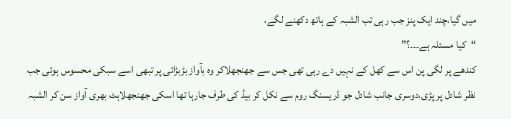میں گیا،چند ایک پنز جب رہی تب الشبہ کے ہاتھ دکھنے لگے،
“کیا مسئلہ ہے۔۔۔؟”
کندھے پر لگی پن اس سے کھل کے نہیں دے رہی تھی جس سے جھنجھلاکر وہ بآواز بڑبڑائی پر تبھی اسے سبکی محسوس ہوئی جب نظر شادل پر پڑی،دوسری جانب شادل جو ڈریسنگ روم سے نکل کر بیڈ کی طرف جارہا تھا اسکی جھنجھلاہٹ بھری آواز سن کر الشبہ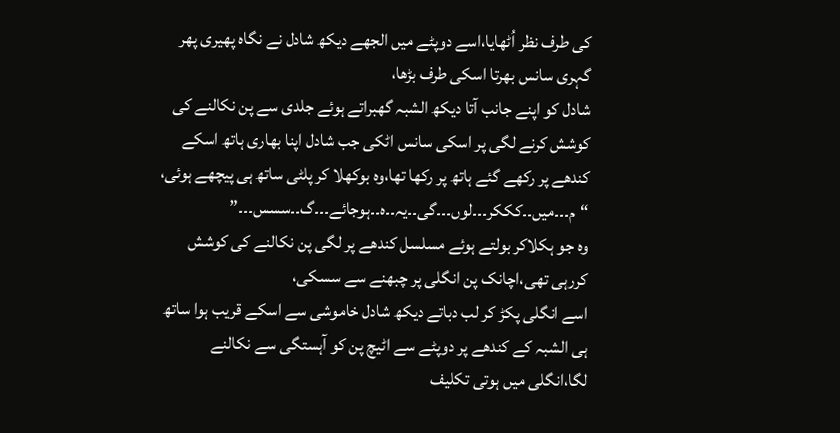کی طرف نظر اُٹھایا،اسے دوپٹے میں الجھے دیکھ شادل نے نگاہ پھیری پھر گہری سانس بھرتا اسکی طرف بڑھا،
شادل کو اپنے جانب آتا دیکھ الشبہ گھبراتے ہوئے جلدی سے پن نکالنے کی کوشش کرنے لگی پر اسکی سانس اٹکی جب شادل اپنا بھاری ہاتھ اسکے کندھے پر رکھے گئے ہاتھ پر رکھا تھا،وہ بوکھلا کر پلٹی ساتھ ہی پیچھے ہوئی،
“م۔۔۔میں۔۔کککر۔۔۔لوں۔۔۔گی۔۔یہ۔۔ہ۔۔ہوجائے۔۔۔گ۔۔سسس۔۔۔”
وہ جو ہکلاکر بولتے ہوئے مسلسل کندھے پر لگی پن نکالنے کی کوشش کررہی تھی،اچانک پن انگلی پر چبھنے سے سسکی،
اسے انگلی پکڑ کر لب دباتے دیکھ شادل خاموشی سے اسکے قریب ہوا ساتھ ہی الشبہ کے کندھے پر دوپٹے سے اٹیچ پن کو آہستگی سے نکالنے لگا،انگلی میں ہوتی تکلیف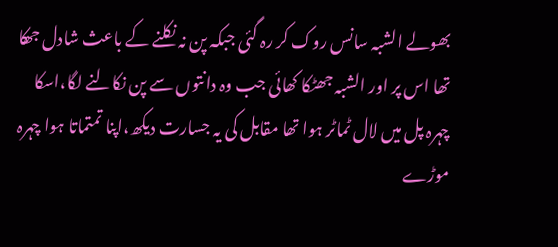بھولے الشبہ سانس روک کر رہ گئی جبکہ پن نہ نکلنے کے باعث شادل جھکا تھا اس پر اور الشبہ جھٹکا کھائی جب وہ دانتوں سے پن نکالنے لگا،اسکا چہرہ پل میں لال ٹماٹر ہوا تھا مقابل کی یہ جسارت دیکھ،اپنا تمتماتا ہوا چہرہ موڑے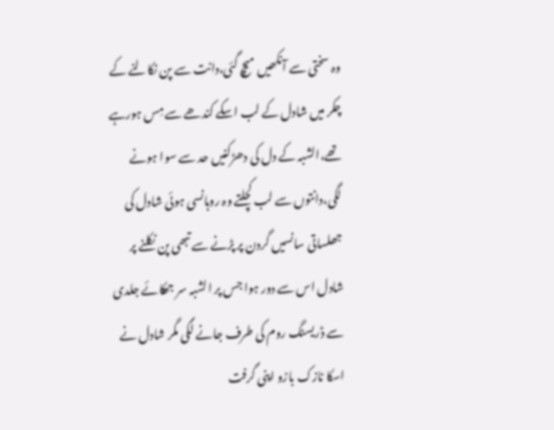وہ سختی سے آنکھیں میچ گئی،دانت سے پن نکالنے کے چکر میں شادل کے لب اسکے کندھے سے مِس ہورہے تھے،الشبہ کے دل کی دھڑکنیں حد سے سوا ہونے لگی،دانتوں سے لب کچلتے وہ روہانسی ہوئی شادل کی جھلساتی سانسیں گردن پر پڑنے سے تبھی پن نکلنے پر شادل اس سے دور ہوا جس پر الشبہ سر جھکائے جلدی سے ڈریسنگ روم کی طرف جانے لگی مگر شادل نے اسکا نازک بازو اپنی گرفت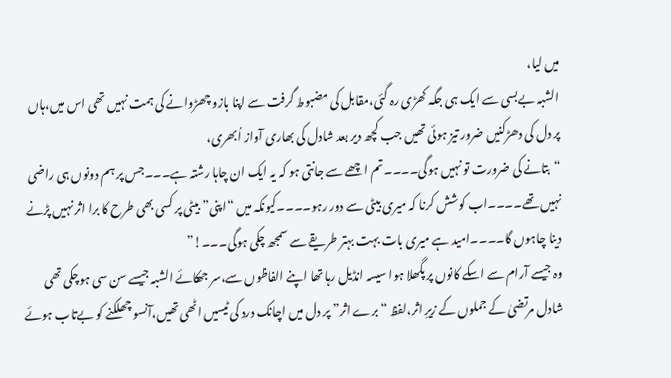میں لیا،
الشبہ بےبسی سے ایک ہی جگہ کھڑی رہ گئی،مقابل کی مضبوط گرفت سے اپنا بازو چھڑوانے کی ہمت نہیں تھی اس میں،ہاں پر دل کی دھڑکنیں ضرور تیز ہوئی تھیں جب کچھ دیر بعد شادل کی بھاری آواز اُبھری،
“بتانے کی ضرورت تو نہیں ہوگی۔۔۔۔تم اچھے سے جانتی ہو کہ یہ ایک ان چاہا رشتہ ہے۔۔۔جس پر ہم دونوں ہی راضی نہیں تھے۔۔۔۔اب کوشش کرنا کہ میری بیٹی سے دور رہو۔۔۔۔کیونکہ میں “اپنی” بیٹی پر کسی بھی طرح کا برا اثر نہیں پڑنے دینا چاہوں گا۔۔۔۔امید ہے میری بات بہت بہتر طریقے سے سمجھ چکی ہوگی۔۔۔!”
وہ جیسے آرام سے اسکے کانوں پر پگھلا ہوا سیسہ انڈیل رہا تھا اپنے الفاظوں سے،سر جھکائے الشبہ جیسے سن سی ہوچکی تھی شادل مرتضیٰ کے جملوں کے زیرِ اثر،لفظ “برے اثر” پر دل میں اچانک درد کی ٹیسیں اٹھی تھیں،آنسو چھلکنے کو بےتاب ہوئے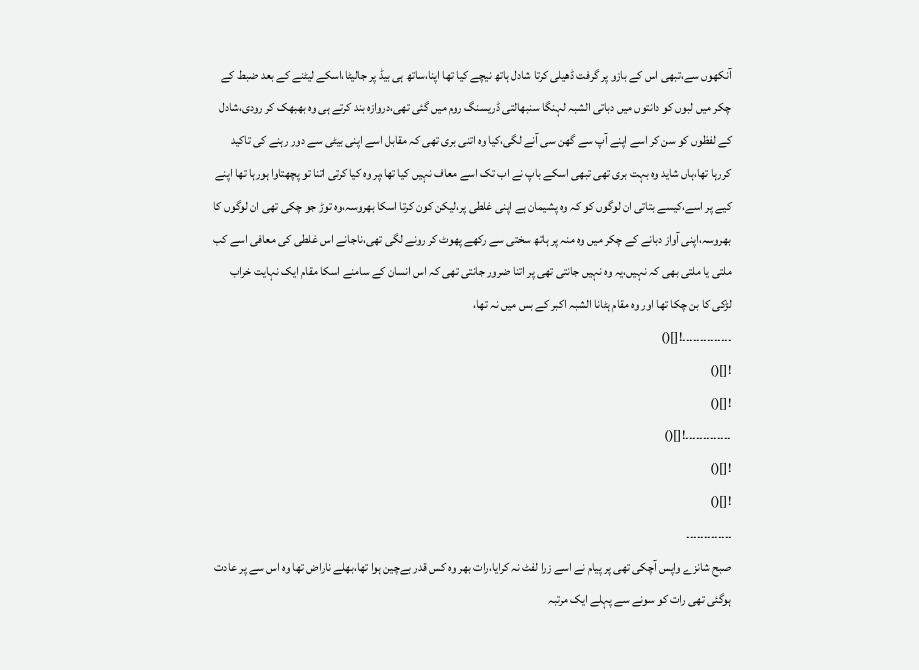آنکھوں سے،تبھی اس کے بازو پر گرفت ڈھیلی کرتا شادل ہاتھ نیچے کیا تھا اپنا،ساتھ ہی بیڈ پر جالیٹا،اسکے لیٹنے کے بعد ضبط کے چکر میں لبوں کو دانتوں میں دباتی الشبہ لہنگا سنبھالتی ڈریسنگ روم میں گئی تھی،دروازہ بند کرتے ہی وہ بھبھک کر رودی،شادل کے لفظوں کو سن کر اسے اپنے آپ سے گھن سی آنے لگی،کیا وہ اتنی بری تھی کہ مقابل اسے اپنی بیٹی سے دور رہنے کی تاکید کررہا تھا،ہاں شاید وہ بہت بری تھی تبھی اسکے باپ نے اب تک اسے معاف نہیں کیا تھا،پر وہ کیا کرتی اتنا تو پچھتاوا ہورہا تھا اپنے کیے پر اسے،کیسے بتاتی ان لوگوں کو کہ وہ پشیمان ہے اپنی غلطی پر،لیکن کون کرتا اسکا بھروسہ،وہ توڑ جو چکی تھی ان لوگوں کا بھروسہ،اپنی آواز دبانے کے چکر میں وہ منہ پر ہاتھ سختی سے رکھے پھوٹ کر رونے لگی تھی،ناجانے اس غلطی کی معافی اسے کب ملتی یا ملتی بھی کہ نہیں،یہ وہ نہیں جانتی تھی پر اتنا ضرور جانتی تھی کہ اس انسان کے سامنے اسکا مقام ایک نہایت خراب لڑکی کا بن چکا تھا اور وہ مقام ہٹانا الشبہ اکبر کے بس میں نہ تھا،
۔۔۔۔۔۔۔۔۔۔۔۔۔۔![]()
![]()
![]()
۔۔۔۔۔۔۔۔۔۔۔۔۔![]()
![]()
![]()
۔۔۔۔۔۔۔۔۔۔۔۔۔
صبح شانزے واپس آچکی تھی پر پیام نے اسے زرا لفٹ نہ کرایا،رات بھر وہ کس قدر بےچین ہوا تھا،بھلے ناراض تھا وہ اس سے پر عادت ہوگئی تھی رات کو سونے سے پہلے ایک مرتبہ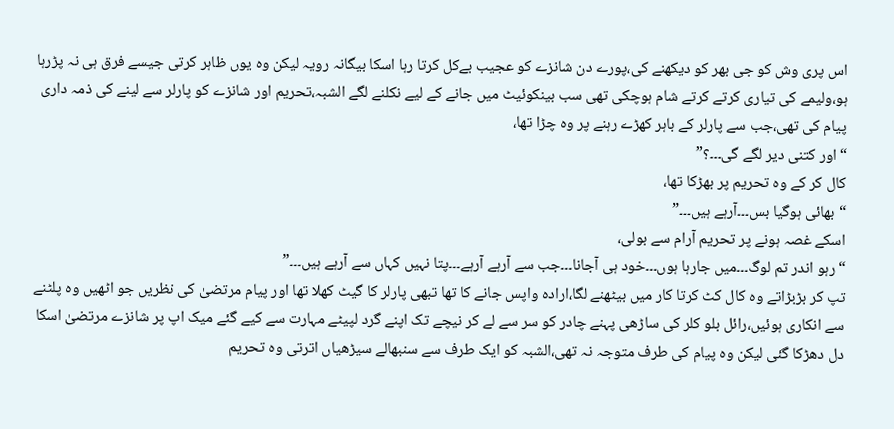اس پری وش کو جی بھر کو دیکھنے کی،پورے دن شانزے کو عجیب بےکل کرتا رہا اسکا بیگانہ رویہ لیکن وہ یوں ظاہر کرتی جیسے فرق ہی نہ پڑرہا ہو،ولیمے کی تیاری کرتے کرتے شام ہوچکی تھی سب بینکوئیٹ میں جانے کے لیے نکلنے لگے الشبہ،تحریم اور شانزے کو پارلر سے لینے کی ذمہ داری پیام کی تھی،جب سے پارلر کے باہر کھڑے رہنے پر وہ چڑا تھا،
“اور کتنی دیر لگے گی۔۔۔؟”
کال کر کے وہ تحریم پر بھڑکا تھا،
“بھائی ہوگیا بس۔۔۔آرہے ہیں۔۔۔”
اسکے غصہ ہونے پر تحریم آرام سے بولی،
“رہو اندر تم لوگ۔۔۔میں جارہا ہوں۔۔۔خود ہی آجانا۔۔۔جب سے آرہے آرہے۔۔۔پتا نہیں کہاں سے آرہے ہیں۔۔۔”
تپ کر بڑبڑاتے وہ کال کٹ کرتا کار میں بیٹھنے لگا،ارادہ واپس جانے کا تھا تبھی پارلر کا گیٹ کھلا تھا اور پیام مرتضیٰ کی نظریں جو اٹھیں وہ پلٹنے سے انکاری ہوئیں،رائل بلو کلر کی ساڑھی پہنے چادر کو سر سے لے کر نیچے تک اپنے گرد لپیٹے مہارت سے کیے گئے میک اپ پر شانزے مرتضیٰ اسکا دل دھڑکا گئی لیکن وہ پیام کی طرف متوجہ نہ تھی،الشبہ کو ایک طرف سے سنبھالے سیڑھیاں اترتی وہ تحریم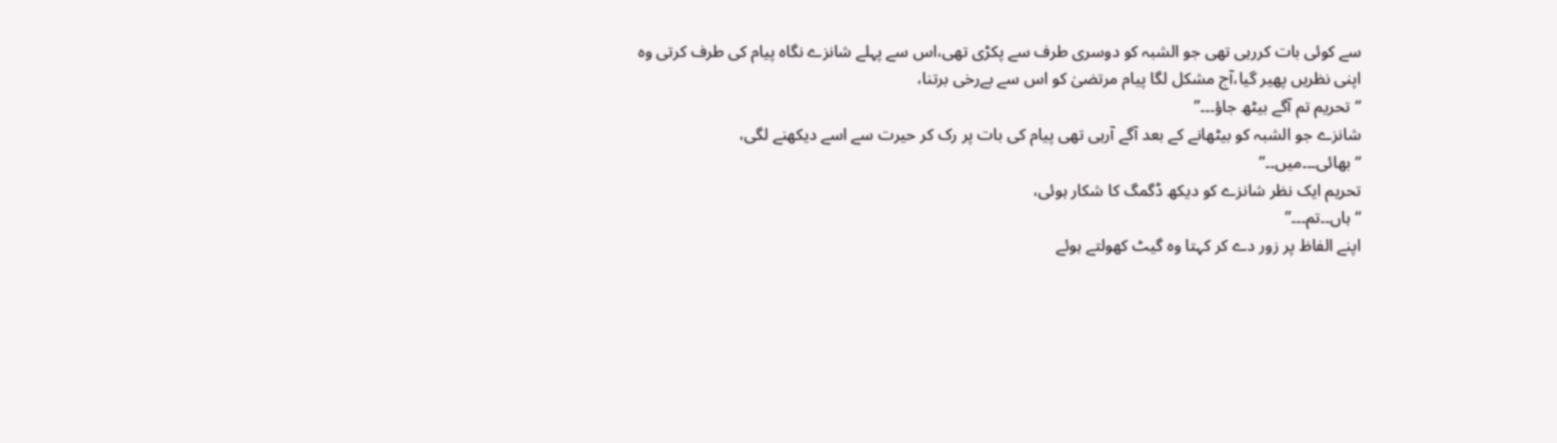سے کوئی بات کررہی تھی جو الشبہ کو دوسری طرف سے پکڑی تھی،اس سے پہلے شانزے نگاہ پیام کی طرف کرتی وہ اپنی نظریں پھیر گیا،آج مشکل لگا پیام مرتضیٰ کو اس سے بےرخی برتنا،
“تحریم تم آگے بیٹھ جاؤ۔۔۔”
شانزے جو الشبہ کو بیٹھانے کے بعد آگے آرہی تھی پیام کی بات پر رک کر حیرت سے اسے دیکھنے لگی،
“بھائی۔۔۔میں۔۔”
تحریم ایک نظر شانزے کو دیکھ ڈگمگ کا شکار ہوئی،
“ہاں۔۔تم۔۔۔”
اپنے الفاظ پر زور دے کر کہتا وہ گیٹ کھولتے ہوئے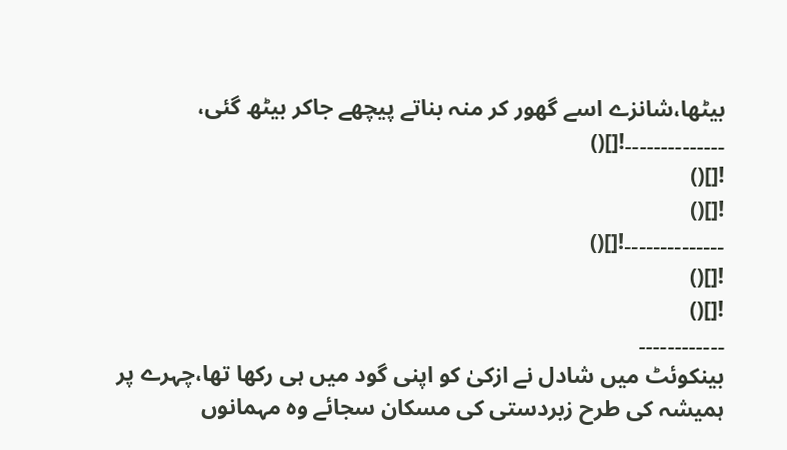بیٹھا،شانزے اسے گھور کر منہ بناتے پیچھے جاکر بیٹھ گئی،
۔۔۔۔۔۔۔۔۔۔۔۔۔۔![]()
![]()
![]()
۔۔۔۔۔۔۔۔۔۔۔۔۔۔![]()
![]()
![]()
۔۔۔۔۔۔۔۔۔۔۔۔
بینکوئٹ میں شادل نے ازکیٰ کو اپنی گود میں ہی رکھا تھا،چہرے پر ہمیشہ کی طرح زبردستی کی مسکان سجائے وہ مہمانوں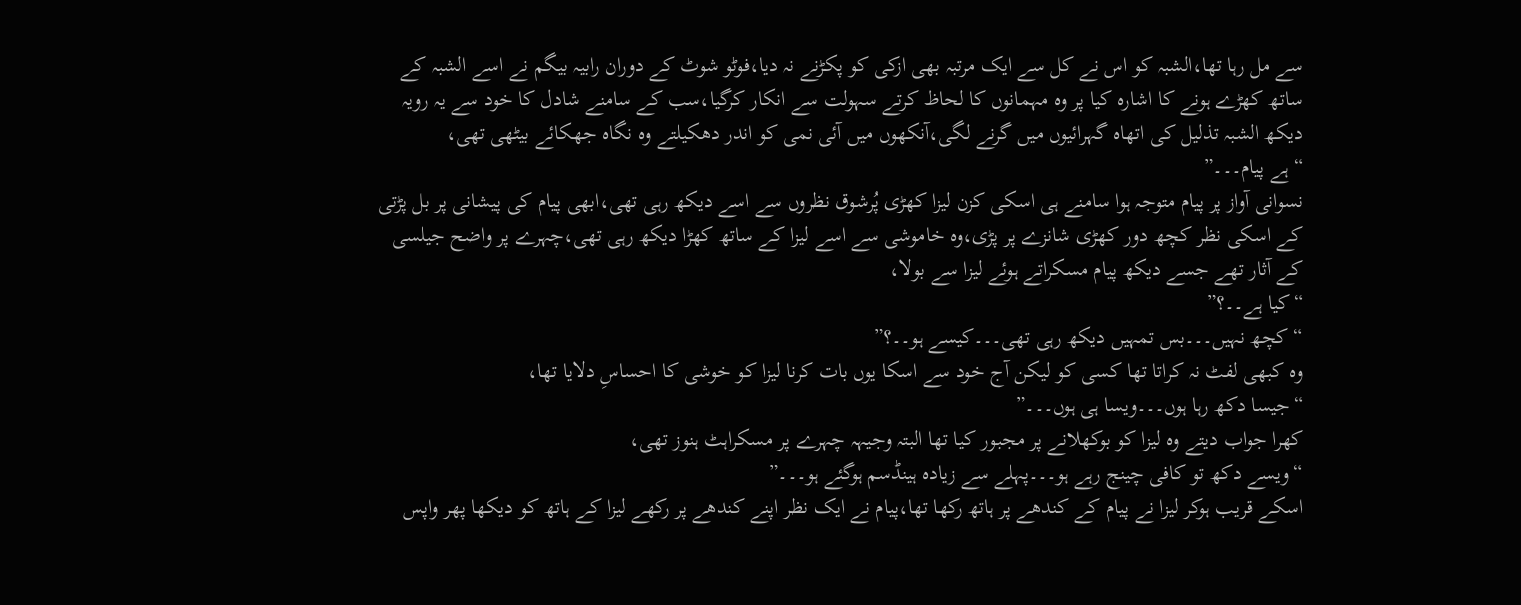سے مل رہا تھا،الشبہ کو اس نے کل سے ایک مرتبہ بھی ازکی کو پکڑنے نہ دیا،فوٹو شوٹ کے دوران رابیہ بیگم نے اسے الشبہ کے ساتھ کھڑے ہونے کا اشارہ کیا پر وہ مہمانوں کا لحاظ کرتے سہولت سے انکار کرگیا،سب کے سامنے شادل کا خود سے یہ رویہ دیکھ الشبہ تذلیل کی اتھاہ گہرائیوں میں گرنے لگی،آنکھوں میں آئی نمی کو اندر دھکیلتے وہ نگاہ جھکائے بیٹھی تھی،
“ہے پیام۔۔۔”
نسوانی آواز پر پیام متوجہ ہوا سامنے ہی اسکی کزن لیزا کھڑی پُرشوق نظروں سے اسے دیکھ رہی تھی،ابھی پیام کی پیشانی پر بل پڑتی کے اسکی نظر کچھ دور کھڑی شانزے پر پڑی،وہ خاموشی سے اسے لیزا کے ساتھ کھڑا دیکھ رہی تھی،چہرے پر واضح جیلسی کے آثار تھے جسے دیکھ پیام مسکراتے ہوئے لیزا سے بولا،
“کیا ہے۔۔؟”
“کچھ نہیں۔۔۔بس تمہیں دیکھ رہی تھی۔۔۔کیسے ہو۔۔؟”
وہ کبھی لفٹ نہ کراتا تھا کسی کو لیکن آج خود سے اسکا یوں بات کرنا لیزا کو خوشی کا احساسِ دلایا تھا،
“جیسا دکھ رہا ہوں۔۔۔ویسا ہی ہوں۔۔۔”
کھرا جواب دیتے وہ لیزا کو بوکھلانے پر مجبور کیا تھا البتہ وجیہہ چہرے پر مسکراہٹ ہنوز تھی،
“ویسے دکھ تو کافی چینج رہے ہو۔۔۔پہلے سے زیادہ ہینڈسم ہوگئے ہو۔۔۔”
اسکے قریب ہوکر لیزا نے پیام کے کندھے پر ہاتھ رکھا تھا،پیام نے ایک نظر اپنے کندھے پر رکھے لیزا کے ہاتھ کو دیکھا پھر واپس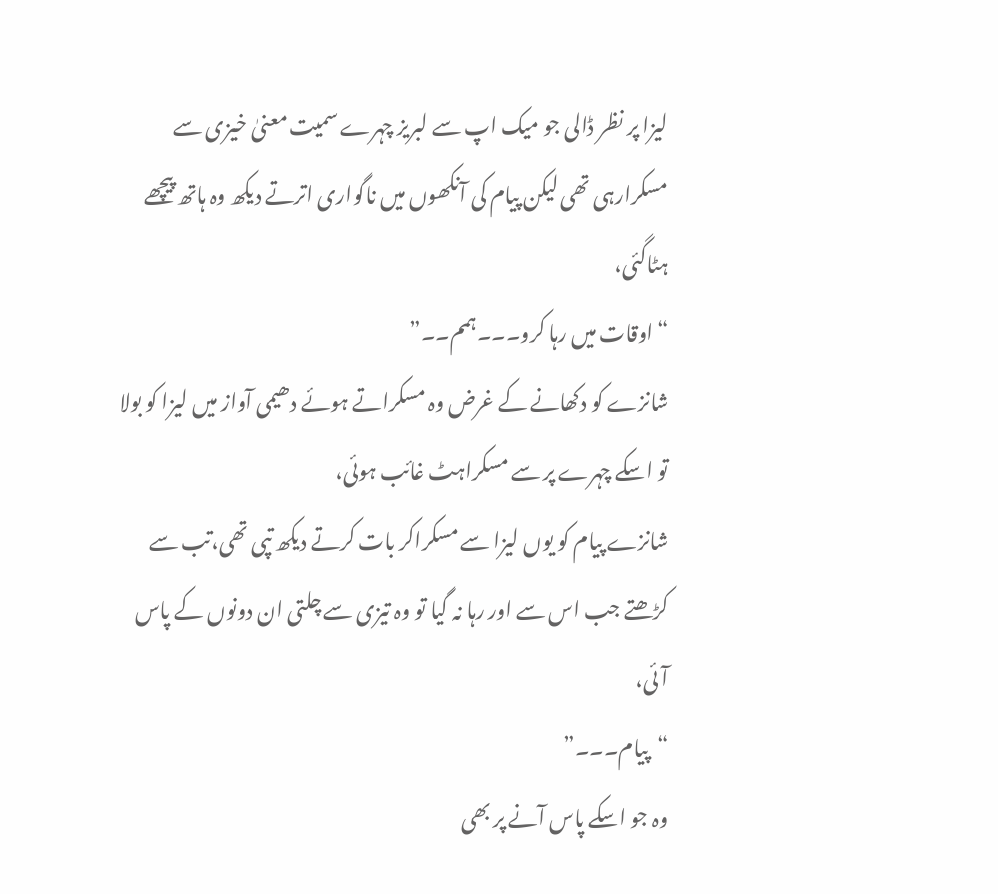لیزا پر نظر ڈالی جو میک اپ سے لبریز چہرے سمیت معنیٰ خیزی سے مسکرارہی تھی لیکن پیام کی آنکھوں میں ناگواری اترتے دیکھ وہ ہاتھ پیچھے ہٹاگئی،
“اوقات میں رہا کرو۔۔۔ہمم۔۔”
شانزے کو دکھانے کے غرض وہ مسکراتے ہوئے دھیمی آواز میں لیزا کو بولا تو اسکے چہرے پر سے مسکراہٹ غائب ہوئی،
شانزے پیام کو یوں لیزا سے مسکراکر بات کرتے دیکھ تپی تھی،تب سے کڑھتے جب اس سے اور رہا نہ گیا تو وہ تیزی سے چلتی ان دونوں کے پاس آئی،
“پیام۔۔۔”
وہ جو اسکے پاس آنے پر بھی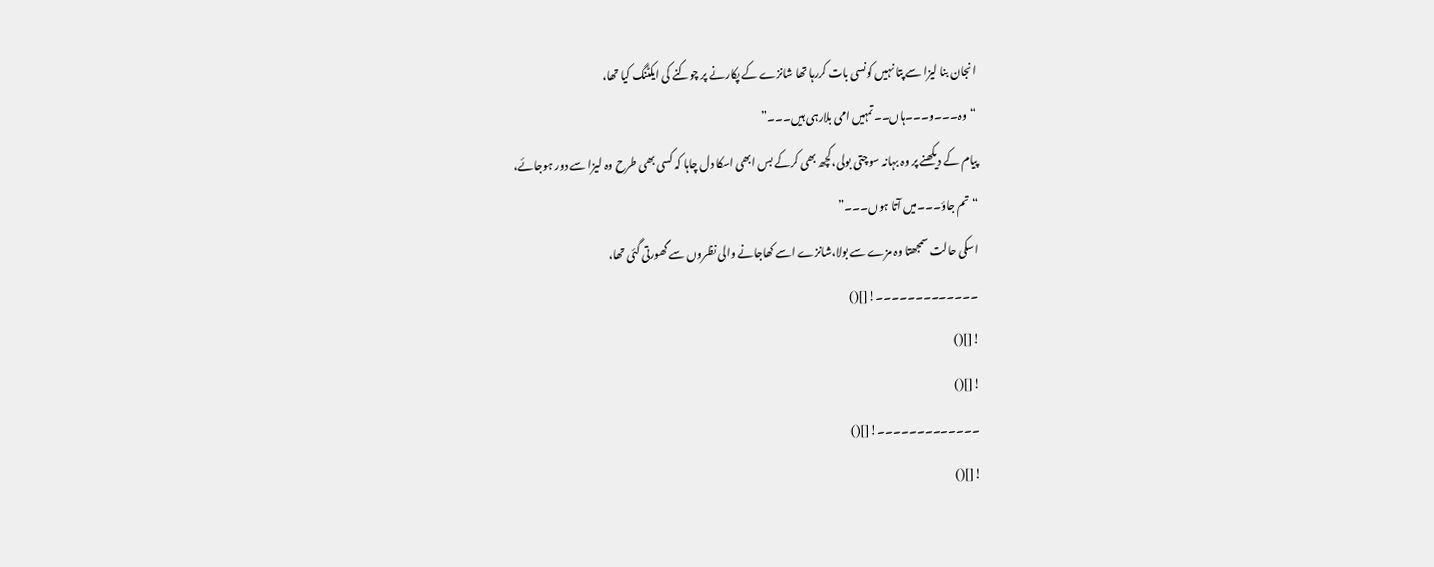انجان بنا لیزا سے پتا نہیں کونسی بات کررہا تھا شانزے کے پکارنے پر چوکنے کی ایکٹنگ کیا تھا،
“وہ۔۔۔و۔۔۔ہاں۔۔تمہیں امی بلارہی ہیں۔۔۔”
پیام کے دیکھنے پر وہ بہانہ سوچتی بولی،کچھ بھی کرکے بس ابھی اسکا دل چاہا کہ کسی بھی طرح وہ لیزا سے دور ہوجائے،
“تم جاؤ۔۔۔میں آتا ہوں۔۔۔”
اسکی حالت سمجھتا وہ مزے سے بولا،شانزے اسے کھاجانے والی نظروں سے گھورتی گئی تھا،
۔۔۔۔۔۔۔۔۔۔۔۔۔![]()
![]()
![]()
۔۔۔۔۔۔۔۔۔۔۔۔۔![]()
![]()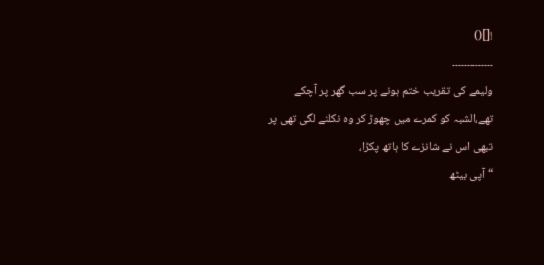![]()
۔۔۔۔۔۔۔۔۔۔۔۔۔۔
ولیمے کی تقریب ختم ہونے پر سب گھر پر آچکے تھے،الشبہ کو کمرے میں چھوڑ کر وہ نکلنے لگی تھی پر تبھی اس نے شانزے کا ہاتھ پکڑا،
“آپی بیٹھ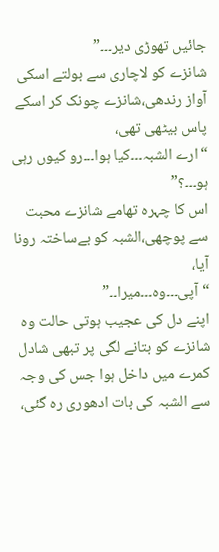جائیں تھوڑی دیر۔۔۔”
شانزے کو لاچاری سے بولتے اسکی آواز رندھی،شانزے چونک کر اسکے پاس بیٹھی تھی،
“ارے الشبہ۔۔۔کیا ہوا۔۔۔رو کیوں رہی ہو۔۔۔؟”
اس کا چہرہ تھامے شانزے محبت سے پوچھی،الشبہ کو بےساختہ رونا آیا،
“آپی۔۔۔وہ۔۔۔میرا۔۔”
اپنے دل کی عجیب ہوتی حالت وہ شانزے کو بتانے لگی پر تبھی شادل کمرے میں داخل ہوا جس کی وجہ سے الشبہ کی بات ادھوری رہ گئی،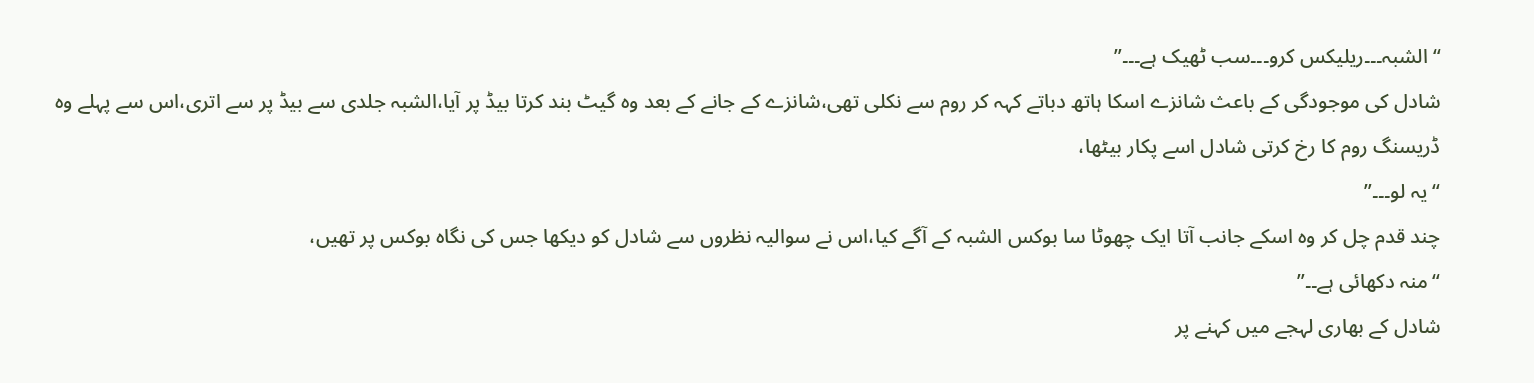“الشبہ۔۔۔ریلیکس کرو۔۔۔سب ٹھیک ہے۔۔۔”
شادل کی موجودگی کے باعث شانزے اسکا ہاتھ دباتے کہہ کر روم سے نکلی تھی،شانزے کے جانے کے بعد وہ گیٹ بند کرتا بیڈ پر آیا،الشبہ جلدی سے بیڈ پر سے اتری،اس سے پہلے وہ ڈریسنگ روم کا رخ کرتی شادل اسے پکار بیٹھا،
“یہ لو۔۔۔”
چند قدم چل کر وہ اسکے جانب آتا ایک چھوٹا سا بوکس الشبہ کے آگے کیا،اس نے سوالیہ نظروں سے شادل کو دیکھا جس کی نگاہ بوکس پر تھیں،
“منہ دکھائی ہے۔۔”
شادل کے بھاری لہجے میں کہنے پر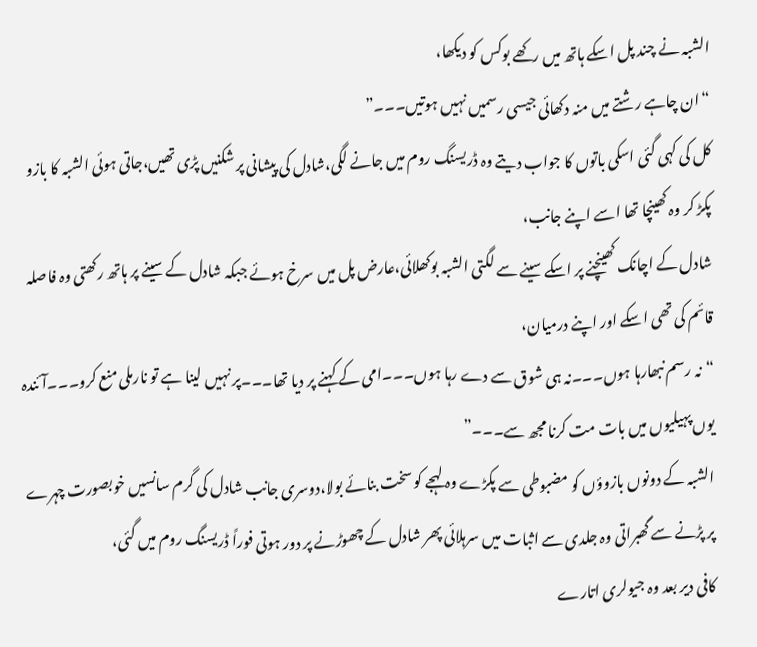الشبہ نے چند پل اسکے ہاتھ میں رکھے بوکس کو دیکھا،
“ان چاہے رشتے میں منہ دکھائی جیسی رسمیں نہیں ہوتیں۔۔۔”
کل کی کہی گئی اسکی باتوں کا جواب دیتے وہ ڈریسنگ روم میں جانے لگی،شادل کی پیشانی پر شکنیں پڑی تھیں،جاتی ہوئی الشبہ کا بازو پکڑ کر وہ کھینچا تھا اسے اپنے جانب،
شادل کے اچانک کھینچنے پر اسکے سینے سے لگتی الشبہ بوکھلائی،عارض پل میں سرخ ہوئے جبکہ شادل کے سینے پر ہاتھ رکھتی وہ فاصلہ قائم کی تھی اسکے اور اپنے درمیان،
“نہ رسم نبھارہا ہوں۔۔۔نہ ہی شوق سے دے رہا ہوں۔۔۔امی کے کہنے پر دیا تھا۔۔۔پر نہیں لینا ہے تو نارملی منع کرو۔۔۔آئندہ یوں پہیلیوں میں بات مت کرنا مجھ سے۔۔۔”
الشبہ کے دونوں بازوؤں کو مضبوطی سے پکڑے وہ لہجے کو سخت بنائے بولا،دوسری جانب شادل کی گرم سانسیں خوبصورت چہرے پر پڑنے سے گھبراتی وہ جلدی سے اثبات میں سرہلائی پھر شادل کے چھوڑنے پر دور ہوتی فوراً ڈریسنگ روم میں گئی،
کافی دیر بعد وہ جیولری اتارے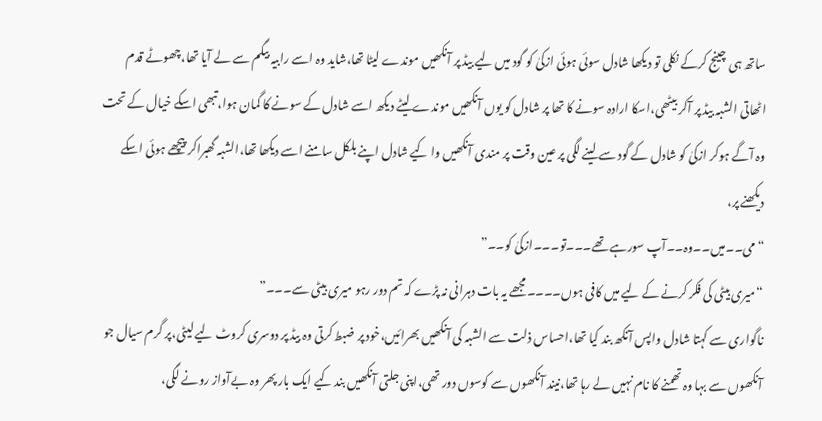ساتھ ہی چینج کرکے نکلی تو دیکھا شادل سوئی ہوئی ازکیٰ کو گود میں لیے بیڈ پر آنکھیں موندے لیٹا تھا،شاید وہ اسے رابیہ بیگم سے لے آیا تھا،چھوٹے قدم اٹھاتی الشبہ بیڈ پر آکر بیٹھی،اسکا ارادہ سونے کا تھا پر شادل کو یوں آنکھیں موندے لیٹے دیکھ اسے شادل کے سونے کا گمان ہوا،تبھی اسکے خیال کے تحت وہ آگے ہوکر ازکیٰ کو شادل کے گود سے لینے لگی پر عین وقت پر مندی آنکھیں وا کیے شادل اپنے بلکل سامنے اسے دیکھا تھا،الشبہ گھبراکر پیچھے ہوئی اسکے دیکھنے پر،
“می۔۔میں۔۔وہ۔۔آپ سورہے تھے۔۔۔تو۔۔۔ازکیٰ کو۔۔”
“میری بیٹی کی فکر کرنے کے لیے میں کافی ہوں۔۔۔۔مجھے یہ بات دہرانی نہ پڑے کہ تم دور رہو میری بیٹی سے۔۔۔”
ناگواری سے کہتا شادل واپس آنکھ بند کیا تھا،احساس ذلت سے الشبہ کی آنکھیں بھرائیں،خود پر ضبط کرتی وہ بیڈ پر دوسری کروٹ لیے لیٹی،پر گرم سیال جو آنکھوں سے بہا وہ تھمنے کا نام نہیں لے رہا تھا،نیند آنکھوں سے کوسوں دور تھی،اپنی جلتی آنکھیں بند کیے ایک بار پھر وہ بےآواز رونے لگی،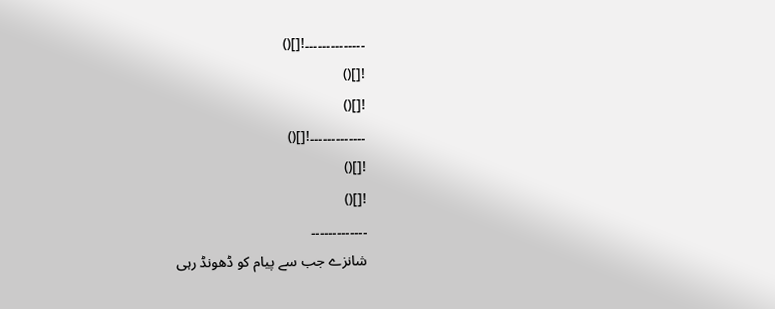۔۔۔۔۔۔۔۔۔۔۔۔۔۔![]()
![]()
![]()
۔۔۔۔۔۔۔۔۔۔۔۔۔![]()
![]()
![]()
۔۔۔۔۔۔۔۔۔۔۔۔۔
شانزے جب سے پیام کو ڈھونڈ رہی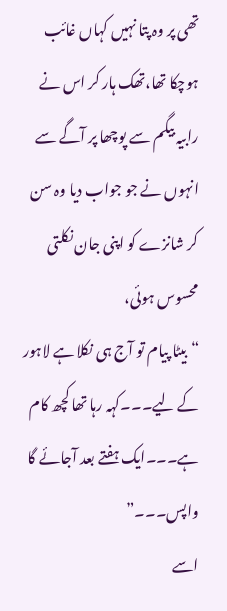تھی پر وہ پتا نہیں کہاں غائب ہوچکا تھا،تھک ہار کر اس نے رابیہ بیگم سے پوچھا پر آگے سے انہوں نے جو جواب دیا وہ سن کر شانزے کو اپنی جان نکلتی محسوس ہوئی،
“بیٹا پیام تو آج ہی نکلا ہے لاہور کے لیے۔۔۔کہہ رہا تھا کچھ کام ہے۔۔۔ایک ہفتے بعد آجائے گا واپس۔۔۔”
اسے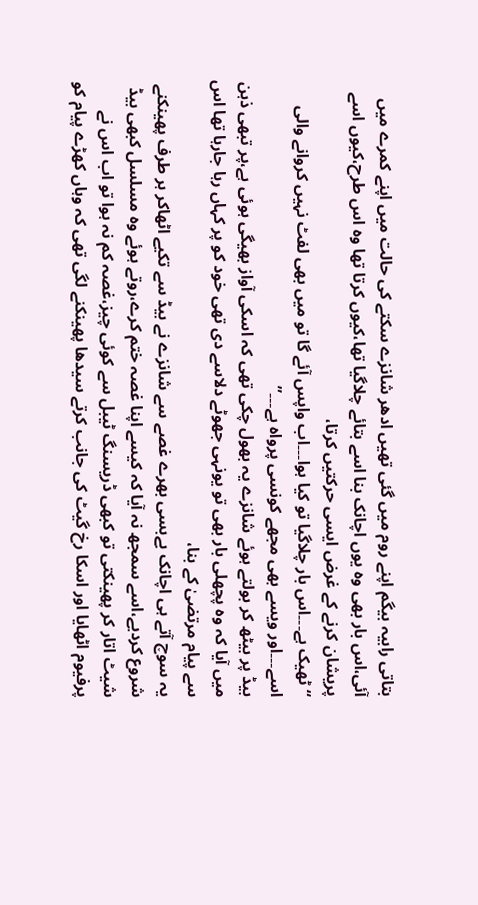بتاتی رابیہ بیگم اپنے روم میں گئی تھیں ادھر شانزے سکتے کی حالت میں اپنے کمرے میں آئی،اس بار بھی وہ یوں اچانک بنا اسے بتائے چلاگیا تھا،کیوں کرتا تھا وہ اس طرح،کیوں اسے پریشان کرنے کے غرض ایسی حرکتیں کرتا،
“ٹھیک ہے۔۔۔اس بار چلاگیا تو کیا ہوا۔۔۔اب واپس آئے گا تو میں بھی لفٹ نہیں کروانے والی اسے۔۔۔اور ویسے بھی مجھے کونسی پرواہ ہے۔۔۔”
بیڈ پر بیٹھ کر بولتے ہوئے شانزے یہ بھول چکی تھی کہ اسکی آواز بھیگی ہوئی ہے،پر تبھی ذہن میں آیا کہ وہ پچھلی بار بھی تو یونہی جھوٹے دلاسے دی تھی خود کو پر کہاں رہا جارہا تھا اس سے پیام مرتضیٰ کے بنا،
یہ سوچ آتے ہی اچانک بےبسی بھرے غصے سے شانزے نے بیڈ سے تکیے اٹھاکر ہر طرف پھینکنے شروع کردیے،اسے سمجھ نہ آیا کہ کیسے اپنا غصہ ختم کرے،روتے ہوئے وہ مسلسل کبھی بیڈ شیٹ اتار کر پھینکتی تو کبھی ڈریسنگ ٹیبل سے کوئی چیز،غصہ کم نہ ہوا تو اب اس نے پرفیوم اٹھایا اور اسکا رخ گیٹ کی جانب کرتے سیدھا پھینکنے لگی تھی کہ وہاں کھڑے پیام کو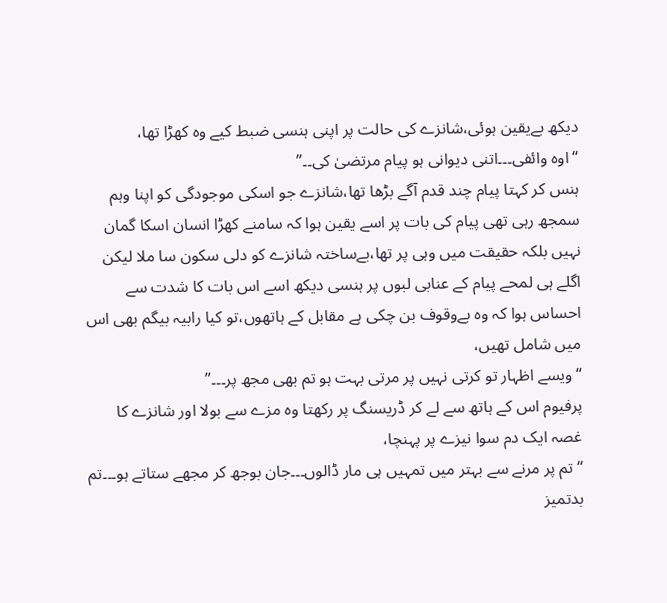دیکھ بےیقین ہوئی،شانزے کی حالت پر اپنی ہنسی ضبط کیے وہ کھڑا تھا،
“اوہ وائفی۔۔۔اتنی دیوانی ہو پیام مرتضیٰ کی۔۔”
ہنس کر کہتا پیام چند قدم آگے بڑھا تھا،شانزے جو اسکی موجودگی کو اپنا وہم سمجھ رہی تھی پیام کی بات پر اسے یقین ہوا کہ سامنے کھڑا انسان اسکا گمان نہیں بلکہ حقیقت میں وہی پر تھا،بےساختہ شانزے کو دلی سکون سا ملا لیکن اگلے ہی لمحے پیام کے عنابی لبوں پر ہنسی دیکھ اسے اس بات کا شدت سے احساس ہوا کہ وہ بےوقوف بن چکی ہے مقابل کے ہاتھوں،تو کیا رابیہ بیگم بھی اس میں شامل تھیں،
“ویسے اظہار تو کرتی نہیں پر مرتی بہت ہو تم بھی مجھ پر۔۔۔”
پرفیوم اس کے ہاتھ سے لے کر ڈریسنگ پر رکھتا وہ مزے سے بولا اور شانزے کا غصہ ایک دم سوا نیزے پر پہنچا،
“تم پر مرنے سے بہتر میں تمہیں ہی مار ڈالوں۔۔۔جان بوجھ کر مجھے ستاتے ہو۔۔۔تم بدتمیز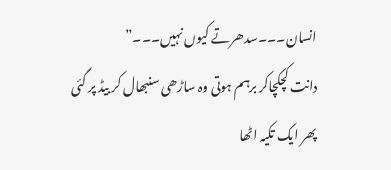انسان۔۔۔سدھرتے کیوں نہیں۔۔۔”
دانت کچکچاکر برہم ہوتی وہ ساڑھی سنبھال کر بیڈ پر گئی پھر ایک تکیہ اٹھا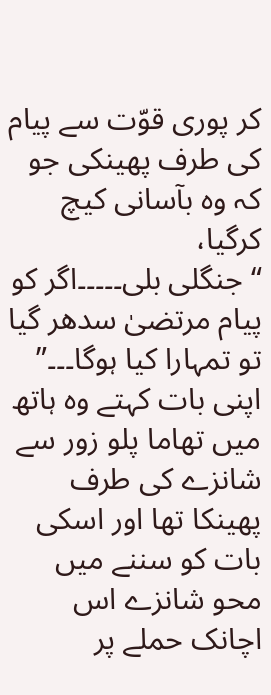کر پوری قوّت سے پیام کی طرف پھینکی جو کہ وہ بآسانی کیچ کرگیا،
“جنگلی بلی۔۔۔۔۔اگر کو پیام مرتضیٰ سدھر گیا تو تمہارا کیا ہوگا۔۔۔”
اپنی بات کہتے وہ ہاتھ میں تھاما پلو زور سے شانزے کی طرف پھینکا تھا اور اسکی بات کو سننے میں محو شانزے اس اچانک حملے پر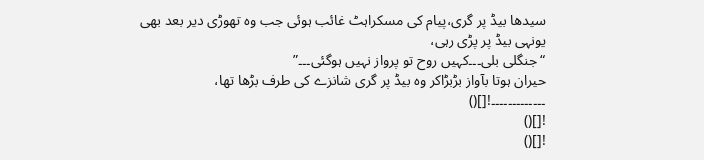سیدھا بیڈ پر گری،پیام کی مسکراہٹ غائب ہوئی جب وہ تھوڑی دیر بعد بھی یونہی بیڈ پر پڑی رہی،
“جنگلی بلی۔۔۔کہیں روح تو پرواز نہیں ہوگئی۔۔۔”
حیران ہوتا بآواز بڑبڑاکر وہ بیڈ پر گری شانزے کی طرف بڑھا تھا،
۔۔۔۔۔۔۔۔۔۔۔۔۔![]()
![]()
![]()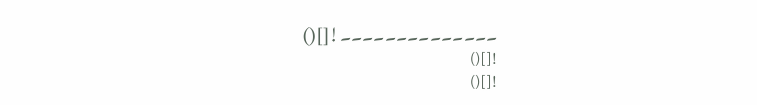۔۔۔۔۔۔۔۔۔۔۔۔۔۔![]()
![]()
![]()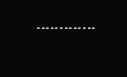۔۔۔۔۔۔۔۔۔۔۔۔۔